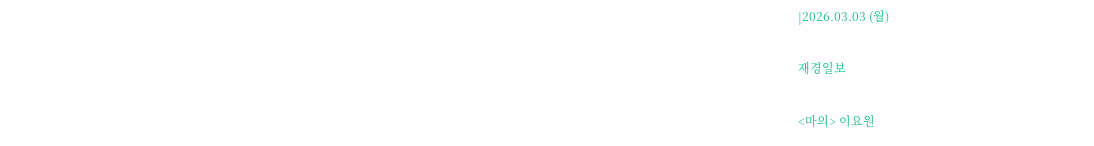|2026.03.03 (월)

재경일보

<마의> 이요원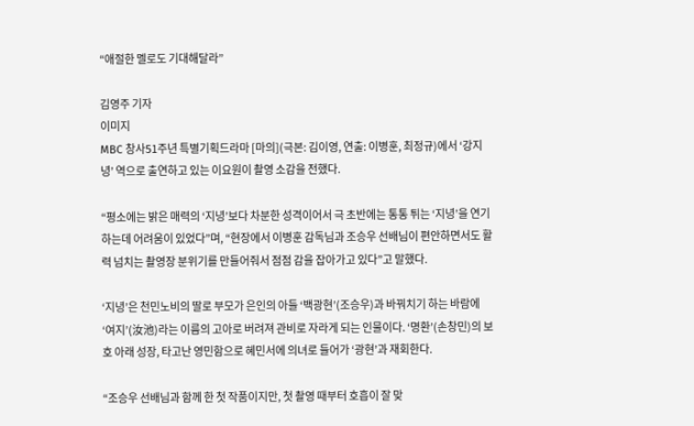“애절한 멜로도 기대해달라”

김영주 기자
이미지
MBC 창사51주년 특별기획드라마 [마의](극본: 김이영, 연출: 이병훈, 최정규)에서 ‘강지녕’ 역으로 출연하고 있는 이요원이 촬영 소감을 전했다.

“평소에는 밝은 매력의 ‘지녕’보다 차분한 성격이어서 극 초반에는 통통 튀는 ‘지녕’을 연기하는데 어려움이 있었다”며, “현장에서 이병훈 감독님과 조승우 선배님이 편안하면서도 활력 넘치는 촬영장 분위기를 만들어줘서 점점 감을 잡아가고 있다”고 말했다.

‘지녕’은 천민노비의 딸로 부모가 은인의 아들 ‘백광현’(조승우)과 바꿔치기 하는 바람에 ‘여지’(汝池)라는 이름의 고아로 버려져 관비로 자라게 되는 인물이다. ‘명환’(손창민)의 보호 아래 성장, 타고난 영민함으로 혜민서에 의녀로 들어가 ‘광현’과 재회한다.

“조승우 선배님과 함께 한 첫 작품이지만, 첫 촬영 때부터 호흡이 잘 맞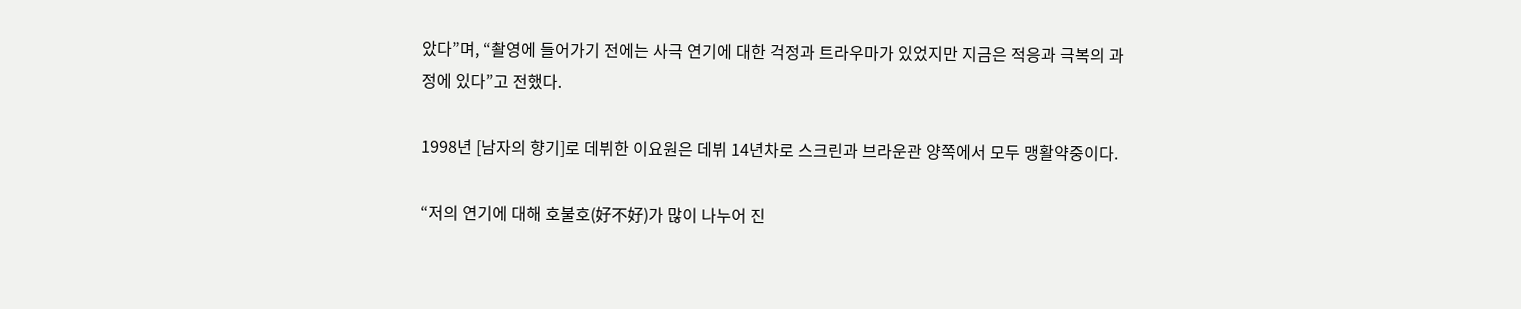았다”며, “촬영에 들어가기 전에는 사극 연기에 대한 걱정과 트라우마가 있었지만 지금은 적응과 극복의 과정에 있다”고 전했다.

1998년 [남자의 향기]로 데뷔한 이요원은 데뷔 14년차로 스크린과 브라운관 양쪽에서 모두 맹활약중이다.

“저의 연기에 대해 호불호(好不好)가 많이 나누어 진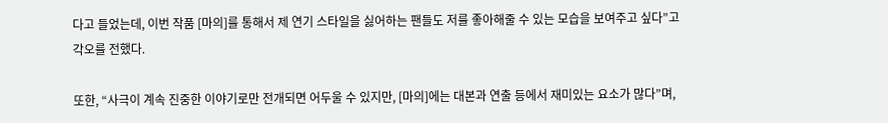다고 들었는데, 이번 작품 [마의]를 통해서 제 연기 스타일을 싫어하는 팬들도 저를 좋아해줄 수 있는 모습을 보여주고 싶다”고 각오를 전했다.

또한, “사극이 계속 진중한 이야기로만 전개되면 어두울 수 있지만, [마의]에는 대본과 연출 등에서 재미있는 요소가 많다”며,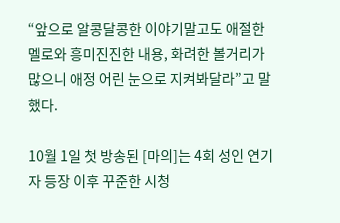“앞으로 알콩달콩한 이야기말고도 애절한 멜로와 흥미진진한 내용, 화려한 볼거리가 많으니 애정 어린 눈으로 지켜봐달라”고 말했다.

10월 1일 첫 방송된 [마의]는 4회 성인 연기자 등장 이후 꾸준한 시청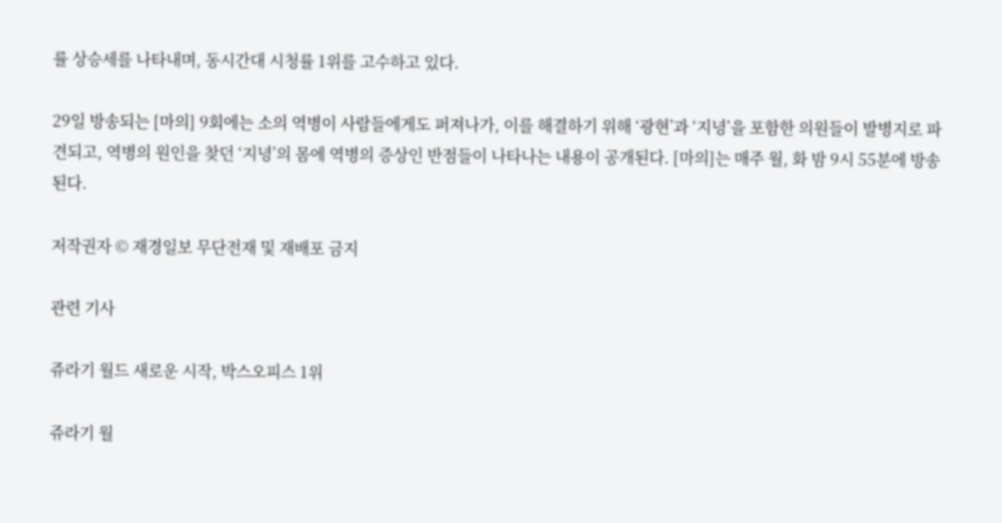률 상승세를 나타내며, 동시간대 시청률 1위를 고수하고 있다.

29일 방송되는 [마의] 9회에는 소의 역병이 사람들에게도 퍼져나가, 이를 해결하기 위해 ‘광현’과 ‘지녕’을 포함한 의원들이 발병지로 파견되고, 역병의 원인을 찾던 ‘지녕’의 몸에 역병의 증상인 반점들이 나타나는 내용이 공개된다. [마의]는 매주 월, 화 밤 9시 55분에 방송된다.

저작권자 © 재경일보 무단전재 및 재배포 금지

관련 기사

쥬라기 월드 새로운 시작, 박스오피스 1위

쥬라기 월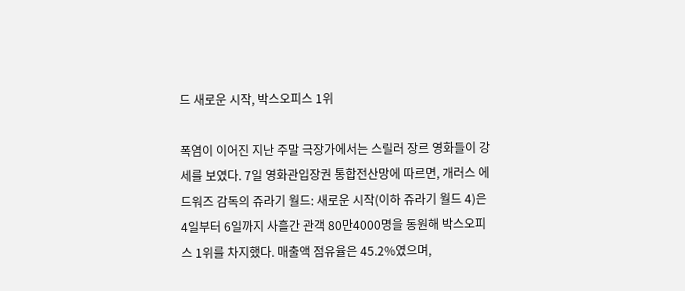드 새로운 시작, 박스오피스 1위

폭염이 이어진 지난 주말 극장가에서는 스릴러 장르 영화들이 강세를 보였다. 7일 영화관입장권 통합전산망에 따르면, 개러스 에드워즈 감독의 쥬라기 월드: 새로운 시작(이하 쥬라기 월드 4)은 4일부터 6일까지 사흘간 관객 80만4000명을 동원해 박스오피스 1위를 차지했다. 매출액 점유율은 45.2%였으며,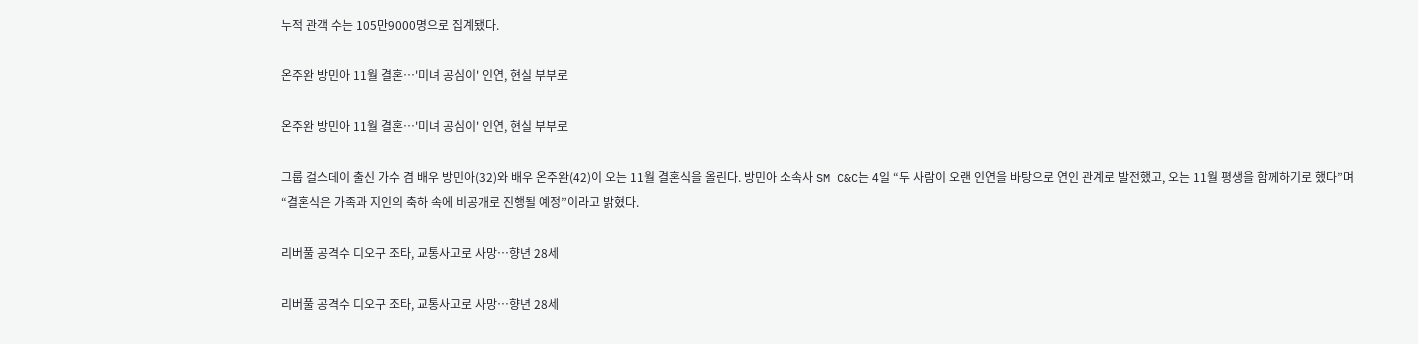누적 관객 수는 105만9000명으로 집계됐다.

온주완 방민아 11월 결혼…'미녀 공심이' 인연, 현실 부부로

온주완 방민아 11월 결혼…'미녀 공심이' 인연, 현실 부부로

그룹 걸스데이 출신 가수 겸 배우 방민아(32)와 배우 온주완(42)이 오는 11월 결혼식을 올린다. 방민아 소속사 SM C&C는 4일 “두 사람이 오랜 인연을 바탕으로 연인 관계로 발전했고, 오는 11월 평생을 함께하기로 했다”며 “결혼식은 가족과 지인의 축하 속에 비공개로 진행될 예정”이라고 밝혔다.

리버풀 공격수 디오구 조타, 교통사고로 사망…향년 28세

리버풀 공격수 디오구 조타, 교통사고로 사망…향년 28세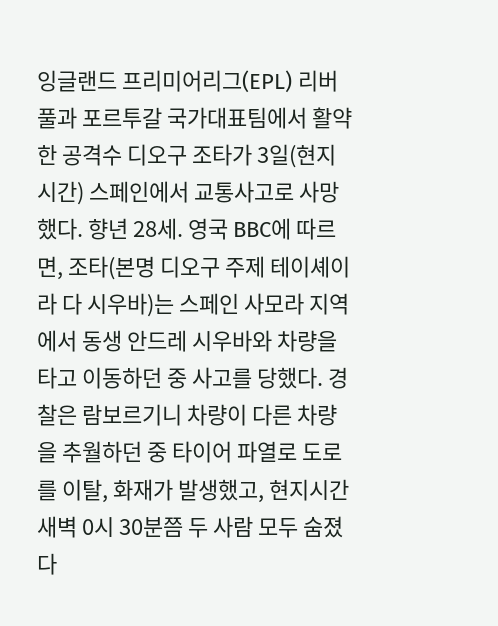잉글랜드 프리미어리그(EPL) 리버풀과 포르투갈 국가대표팀에서 활약한 공격수 디오구 조타가 3일(현지시간) 스페인에서 교통사고로 사망했다. 향년 28세. 영국 BBC에 따르면, 조타(본명 디오구 주제 테이셰이라 다 시우바)는 스페인 사모라 지역에서 동생 안드레 시우바와 차량을 타고 이동하던 중 사고를 당했다. 경찰은 람보르기니 차량이 다른 차량을 추월하던 중 타이어 파열로 도로를 이탈, 화재가 발생했고, 현지시간 새벽 0시 30분쯤 두 사람 모두 숨졌다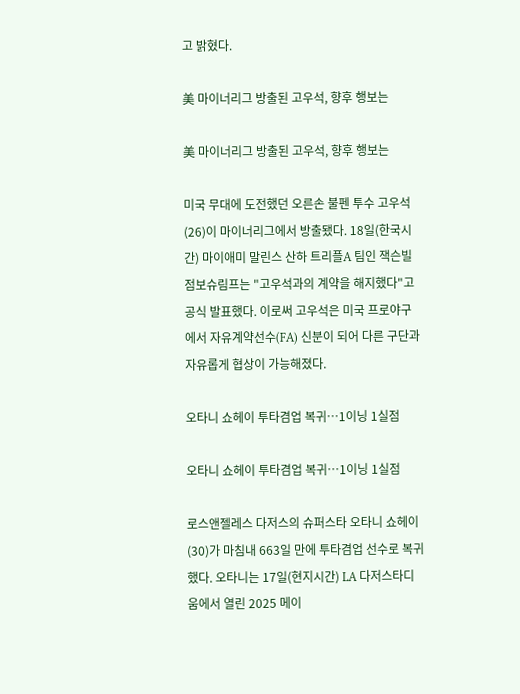고 밝혔다.

美 마이너리그 방출된 고우석, 향후 행보는

美 마이너리그 방출된 고우석, 향후 행보는

미국 무대에 도전했던 오른손 불펜 투수 고우석(26)이 마이너리그에서 방출됐다. 18일(한국시간) 마이애미 말린스 산하 트리플A 팀인 잭슨빌 점보슈림프는 "고우석과의 계약을 해지했다"고 공식 발표했다. 이로써 고우석은 미국 프로야구에서 자유계약선수(FA) 신분이 되어 다른 구단과 자유롭게 협상이 가능해졌다.

오타니 쇼헤이 투타겸업 복귀…1이닝 1실점

오타니 쇼헤이 투타겸업 복귀…1이닝 1실점

로스앤젤레스 다저스의 슈퍼스타 오타니 쇼헤이(30)가 마침내 663일 만에 투타겸업 선수로 복귀했다. 오타니는 17일(현지시간) LA 다저스타디움에서 열린 2025 메이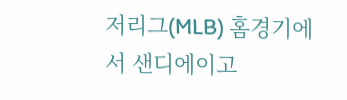저리그(MLB) 홈경기에서 샌디에이고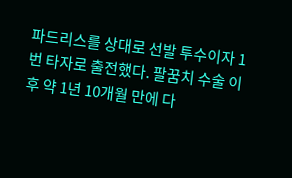파드리스를 상대로 선발 투수이자 1번 타자로 출전했다. 팔꿈치 수술 이후 약 1년 10개월 만에 다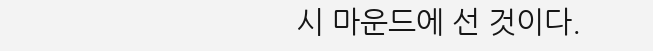시 마운드에 선 것이다.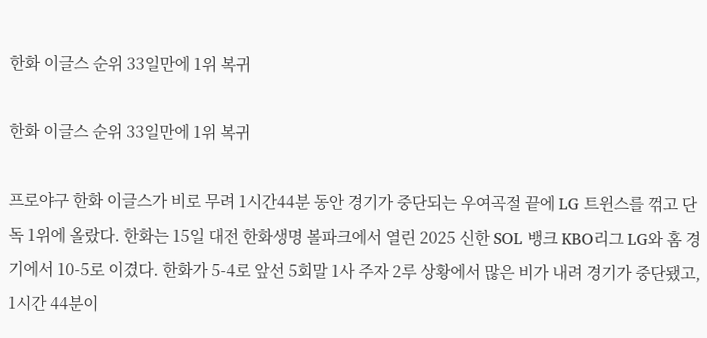한화 이글스 순위 33일만에 1위 복귀

한화 이글스 순위 33일만에 1위 복귀

프로야구 한화 이글스가 비로 무려 1시간44분 동안 경기가 중단되는 우여곡절 끝에 LG 트윈스를 꺾고 단독 1위에 올랐다. 한화는 15일 대전 한화생명 볼파크에서 열린 2025 신한 SOL 뱅크 KBO리그 LG와 홈 경기에서 10-5로 이겼다. 한화가 5-4로 앞선 5회말 1사 주자 2루 상황에서 많은 비가 내려 경기가 중단됐고, 1시간 44분이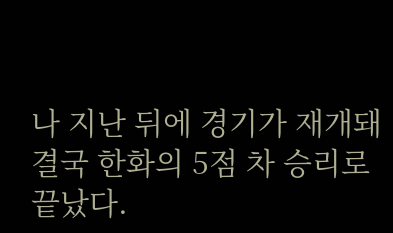나 지난 뒤에 경기가 재개돼 결국 한화의 5점 차 승리로 끝났다.